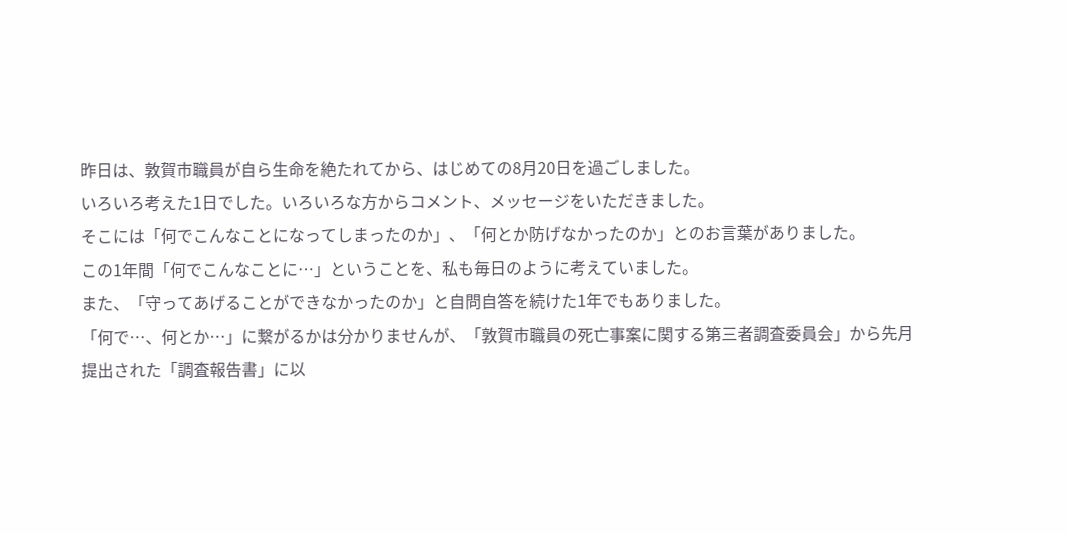昨日は、敦賀市職員が自ら生命を絶たれてから、はじめての8月20日を過ごしました。
いろいろ考えた1日でした。いろいろな方からコメント、メッセージをいただきました。
そこには「何でこんなことになってしまったのか」、「何とか防げなかったのか」とのお言葉がありました。
この1年間「何でこんなことに…」ということを、私も毎日のように考えていました。
また、「守ってあげることができなかったのか」と自問自答を続けた1年でもありました。
「何で…、何とか…」に繋がるかは分かりませんが、「敦賀市職員の死亡事案に関する第三者調査委員会」から先月提出された「調査報告書」に以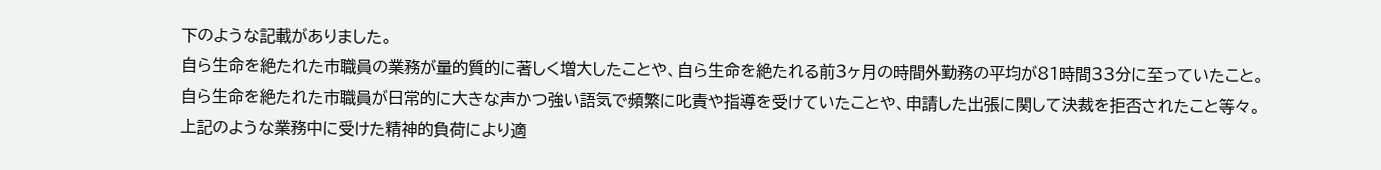下のような記載がありました。
自ら生命を絶たれた市職員の業務が量的質的に著しく増大したことや、自ら生命を絶たれる前3ヶ月の時間外勤務の平均が81時間33分に至っていたこと。
自ら生命を絶たれた市職員が日常的に大きな声かつ強い語気で頻繁に叱責や指導を受けていたことや、申請した出張に関して決裁を拒否されたこと等々。
上記のような業務中に受けた精神的負荷により適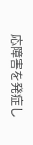応障害を発症し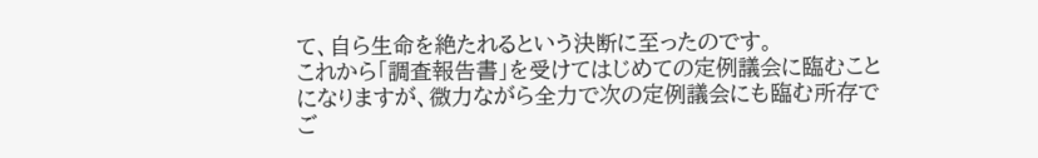て、自ら生命を絶たれるという決断に至ったのです。
これから「調査報告書」を受けてはじめての定例議会に臨むことになりますが、微力ながら全力で次の定例議会にも臨む所存でご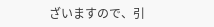ざいますので、引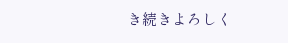き続きよろしく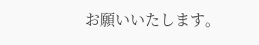お願いいたします。